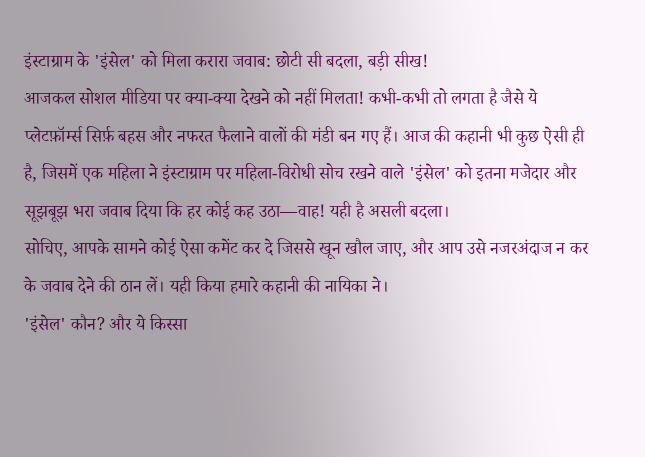इंस्टाग्राम के 'इंसेल' को मिला करारा जवाब: छोटी सी बदला, बड़ी सीख!
आजकल सोशल मीडिया पर क्या-क्या देखने को नहीं मिलता! कभी-कभी तो लगता है जैसे ये प्लेटफ़ॉर्म्स सिर्फ़ बहस और नफरत फैलाने वालों की मंडी बन गए हैं। आज की कहानी भी कुछ ऐसी ही है, जिसमें एक महिला ने इंस्टाग्राम पर महिला-विरोधी सोच रखने वाले 'इंसेल' को इतना मजेदार और सूझबूझ भरा जवाब दिया कि हर कोई कह उठा—वाह! यही है असली बदला।
सोचिए, आपके सामने कोई ऐसा कमेंट कर दे जिससे खून खौल जाए, और आप उसे नजरअंदाज न कर के जवाब देने की ठान लें। यही किया हमारे कहानी की नायिका ने।
'इंसेल' कौन? और ये किस्सा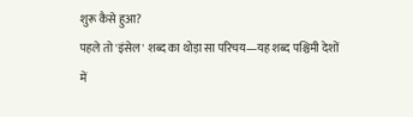शुरू कैसे हुआ?
पहले तो 'इंसेल' शब्द का थोड़ा सा परिचय—यह शब्द पश्चिमी देशों में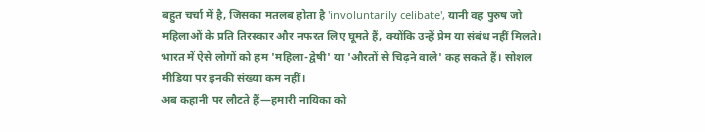बहुत चर्चा में है, जिसका मतलब होता है 'involuntarily celibate', यानी वह पुरुष जो महिलाओं के प्रति तिरस्कार और नफरत लिए घूमते हैं, क्योंकि उन्हें प्रेम या संबंध नहीं मिलते। भारत में ऐसे लोगों को हम 'महिला-द्वेषी' या 'औरतों से चिढ़ने वाले' कह सकते हैं। सोशल मीडिया पर इनकी संख्या कम नहीं।
अब कहानी पर लौटते हैं—हमारी नायिका को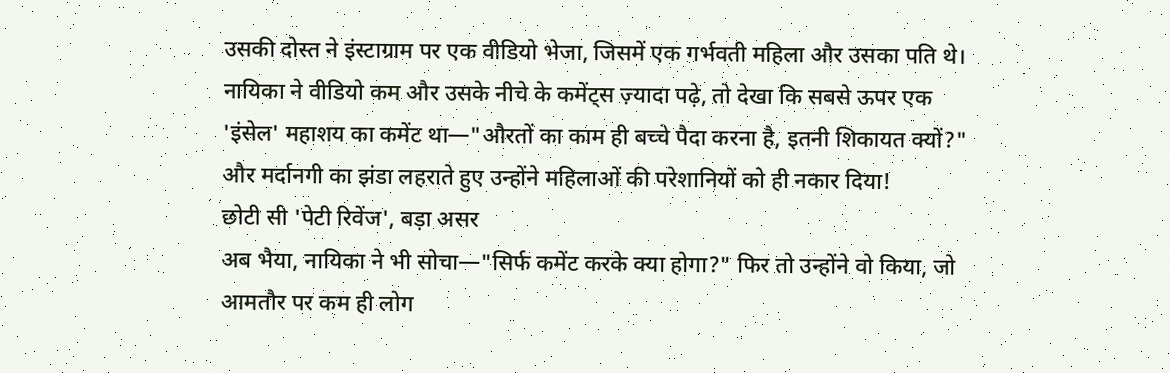उसकी दोस्त ने इंस्टाग्राम पर एक वीडियो भेजा, जिसमें एक गर्भवती महिला और उसका पति थे। नायिका ने वीडियो कम और उसके नीचे के कमेंट्स ज़्यादा पढ़े, तो देखा कि सबसे ऊपर एक 'इंसेल' महाशय का कमेंट था—"औरतों का काम ही बच्चे पैदा करना है, इतनी शिकायत क्यों?" और मर्दानगी का झंडा लहराते हुए उन्होंने महिलाओं की परेशानियों को ही नकार दिया!
छोटी सी 'पेटी रिवेंज', बड़ा असर
अब भैया, नायिका ने भी सोचा—"सिर्फ कमेंट करके क्या होगा?" फिर तो उन्होंने वो किया, जो आमतौर पर कम ही लोग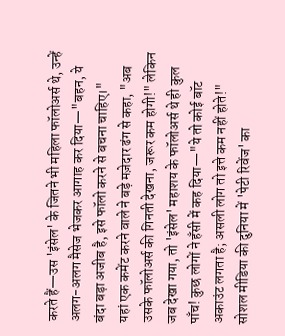करते हैं—उस 'इंसेल' के जितने भी महिला फॉलोअर्स थे, उन्हें अलग-अलग मैसेज भेजकर आगाह कर दिया—"बहन, ये बंदा बड़ा अजीब है, इसे फॉलो करने से बचना चाहिए।"
यहां एक कमेंट करने वाले ने बड़े मज़ेदार ढंग से कहा, "अब उसके फॉलोअर्स की गिनती देखना, जरूर कम होगी!" लेकिन जब देखा गया, तो 'इंसेल' महाशय के फॉलोअर्स थे ही कुल पाँच! कुछ लोगों ने हँसी में कह दिया—"ये तो कोई बॉट अकाउंट लगता है; असली लोग तो इत्ते कम नहीं होते!"
सोशल मीडिया की दुनिया में 'पेटी रिवेंज' का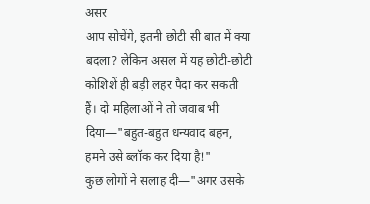असर
आप सोचेंगे, इतनी छोटी सी बात में क्या बदला? लेकिन असल में यह छोटी-छोटी कोशिशें ही बड़ी लहर पैदा कर सकती हैं। दो महिलाओं ने तो जवाब भी दिया—"बहुत-बहुत धन्यवाद बहन, हमने उसे ब्लॉक कर दिया है!"
कुछ लोगों ने सलाह दी—"अगर उसके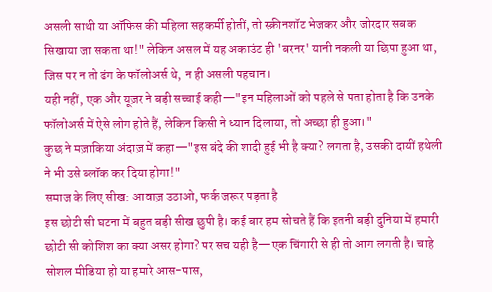असली साथी या ऑफिस की महिला सहकर्मी होतीं, तो स्क्रीनशॉट भेजकर और जोरदार सबक सिखाया जा सकता था!" लेकिन असल में यह अकाउंट ही 'बरनर' यानी नकली या छिपा हुआ था, जिस पर न तो ढंग के फॉलोअर्स थे, न ही असली पहचान।
यही नहीं, एक और यूज़र ने बड़ी सच्चाई कही—"इन महिलाओं को पहले से पता होता है कि उनके फॉलोअर्स में ऐसे लोग होते हैं, लेकिन किसी ने ध्यान दिलाया, तो अच्छा ही हुआ।"
कुछ ने मज़ाकिया अंदाज़ में कहा—"इस बंदे की शादी हुई भी है क्या? लगता है, उसकी दायीं हथेली ने भी उसे ब्लॉक कर दिया होगा!"
समाज के लिए सीख: आवाज़ उठाओ, फर्क जरूर पड़ता है
इस छोटी सी घटना में बहुत बड़ी सीख छुपी है। कई बार हम सोचते हैं कि इतनी बड़ी दुनिया में हमारी छोटी सी कोशिश का क्या असर होगा? पर सच यही है—एक चिंगारी से ही तो आग लगती है। चाहे सोशल मीडिया हो या हमारे आस-पास,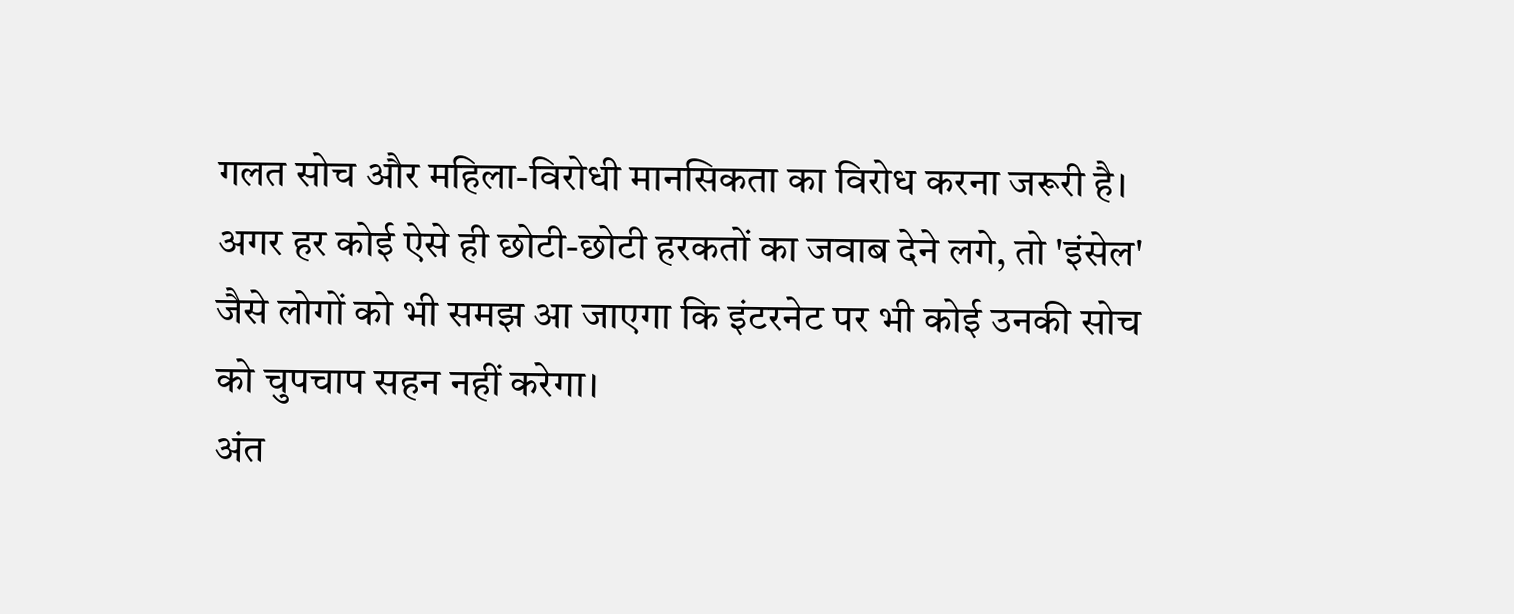गलत सोच और महिला-विरोधी मानसिकता का विरोध करना जरूरी है।
अगर हर कोई ऐसे ही छोटी-छोटी हरकतों का जवाब देने लगे, तो 'इंसेल' जैसे लोगों को भी समझ आ जाएगा कि इंटरनेट पर भी कोई उनकी सोच को चुपचाप सहन नहीं करेगा।
अंत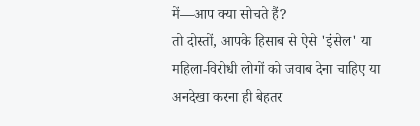में—आप क्या सोचते हैं?
तो दोस्तों, आपके हिसाब से ऐसे 'इंसेल' या महिला-विरोधी लोगों को जवाब देना चाहिए या अनदेखा करना ही बेहतर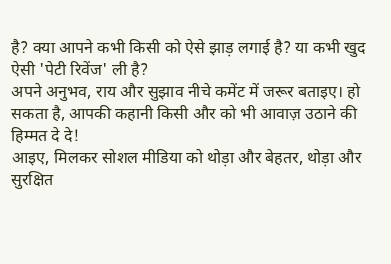है? क्या आपने कभी किसी को ऐसे झाड़ लगाई है? या कभी खुद ऐसी 'पेटी रिवेंज' ली है?
अपने अनुभव, राय और सुझाव नीचे कमेंट में जरूर बताइए। हो सकता है, आपकी कहानी किसी और को भी आवाज़ उठाने की हिम्मत दे दे!
आइए, मिलकर सोशल मीडिया को थोड़ा और बेहतर, थोड़ा और सुरक्षित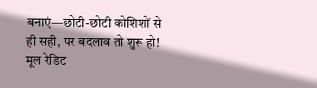बनाएं—छोटी-छोटी कोशिशों से ही सही, पर बदलाव तो शुरू हो!
मूल रेडिट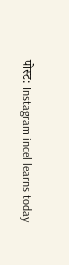पोस्ट: Instagram incel learns today